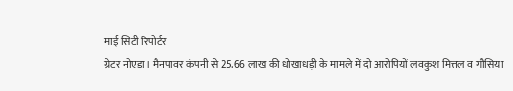माई सिटी रिपोर्टर
ग्रेटर नोएडा। मैनपावर कंपनी से 25.66 लाख की धोखाधड़ी के मामले में दो आरोपियों लवकुश मित्तल व गौसिया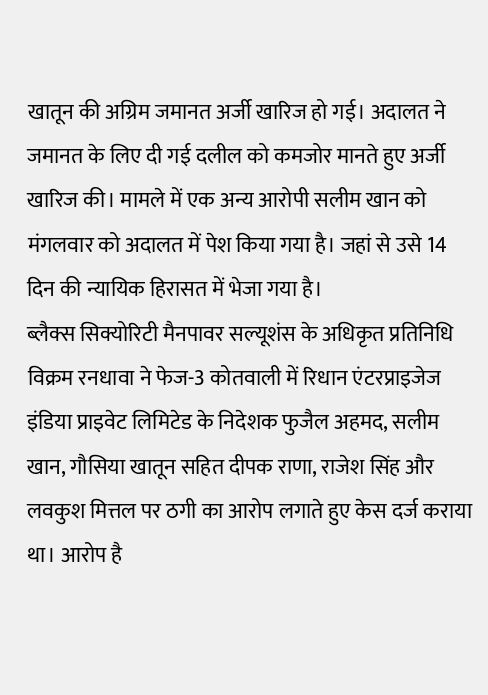खातून की अग्रिम जमानत अर्जी खारिज हो गई। अदालत ने जमानत के लिए दी गई दलील को कमजोर मानते हुए अर्जी खारिज की। मामले में एक अन्य आरोपी सलीम खान को मंगलवार को अदालत में पेश किया गया है। जहां से उसे 14 दिन की न्यायिक हिरासत में भेजा गया है।
ब्लैक्स सिक्योरिटी मैनपावर सल्यूशंस के अधिकृत प्रतिनिधि विक्रम रनधावा ने फेज-3 कोतवाली में रिधान एंटरप्राइजेज इंडिया प्राइवेट लिमिटेड के निदेशक फुजैल अहमद, सलीम खान, गौसिया खातून सहित दीपक राणा, राजेश सिंह और लवकुश मित्तल पर ठगी का आरोप लगाते हुए केस दर्ज कराया था। आरोप है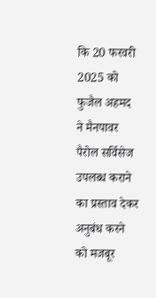कि 20 फरवरी 2025 को फुजैल अहमद ने मैनपावर पैरोल सर्विसेज उपलब्ध कराने का प्रस्ताव देकर अनुबंध करने को मजबूर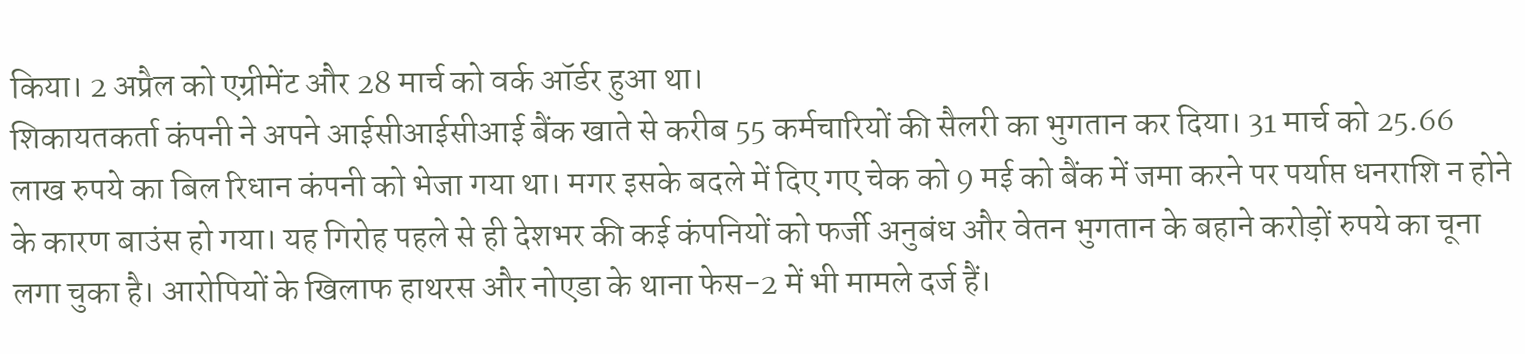किया। 2 अप्रैल को एग्रीमेंट और 28 मार्च को वर्क ऑर्डर हुआ था।
शिकायतकर्ता कंपनी ने अपने आईसीआईसीआई बैंक खाते से करीब 55 कर्मचारियों की सैलरी का भुगतान कर दिया। 31 मार्च को 25.66 लाख रुपये का बिल रिधान कंपनी को भेजा गया था। मगर इसके बदले में दिए गए चेक को 9 मई को बैंक में जमा करने पर पर्याप्त धनराशि न होने के कारण बाउंस हो गया। यह गिरोह पहले से ही देशभर की कई कंपनियों को फर्जी अनुबंध और वेतन भुगतान के बहाने करोड़ों रुपये का चूना लगा चुका है। आरोपियों के खिलाफ हाथरस और नोएडा के थाना फेस-2 में भी मामले दर्ज हैं।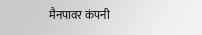मैनपावर कंपनी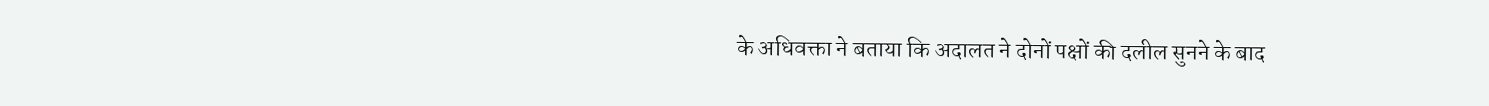के अधिवक्ता ने बताया कि अदालत ने दोनों पक्षों की दलील सुनने के बाद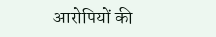आरोपियों की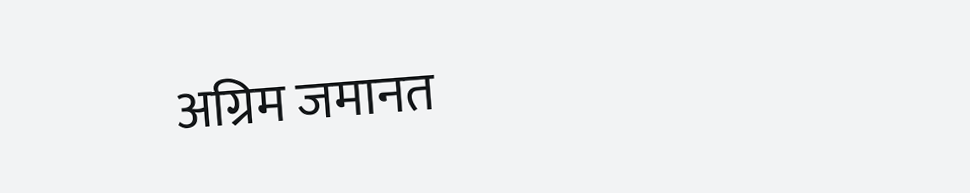अग्रिम जमानत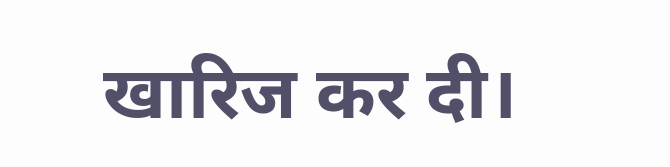खारिज कर दी।